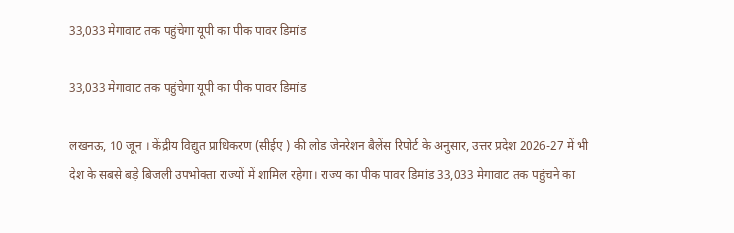33,033 मेगावाट तक पहुंचेगा यूपी का पीक पावर डिमांड

33,033 मेगावाट तक पहुंचेगा यूपी का पीक पावर डिमांड

लखनऊ, 10 जून । केंद्रीय विद्युत प्राधिकरण (सीईए ) की लोड जेनरेशन बैलेंस रिपोर्ट के अनुसार, उत्तर प्रदेश 2026-27 में भी देश के सबसे बड़े बिजली उपभोक्ता राज्यों में शामिल रहेगा। राज्य का पीक पावर डिमांड 33,033 मेगावाट तक पहुंचने का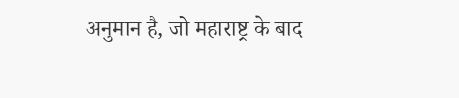अनुमान है, जो महाराष्ट्र के बाद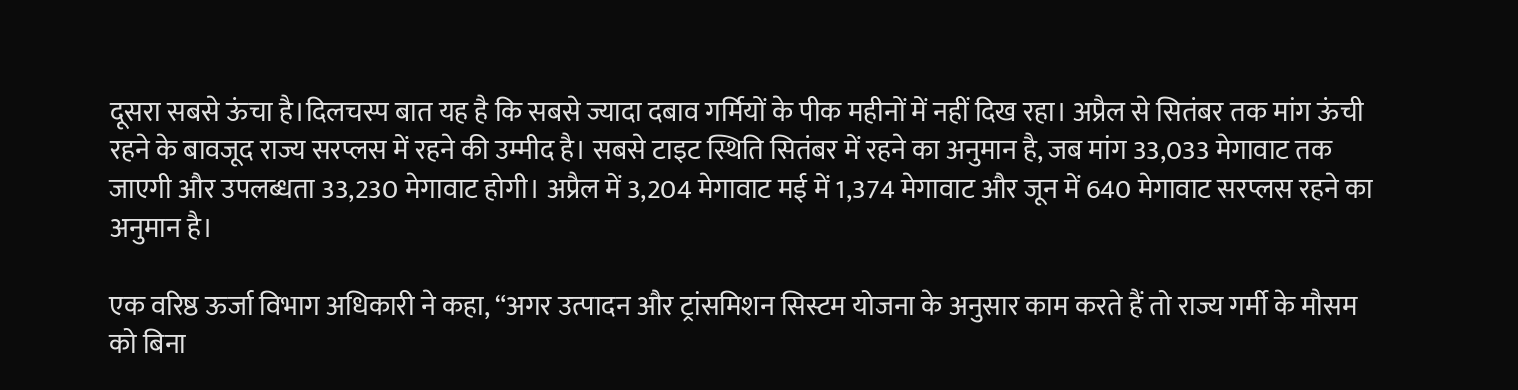दूसरा सबसे ऊंचा है।दिलचस्प बात यह है कि सबसे ज्यादा दबाव गर्मियों के पीक महीनों में नहीं दिख रहा। अप्रैल से सितंबर तक मांग ऊंची रहने के बावजूद राज्य सरप्लस में रहने की उम्मीद है। सबसे टाइट स्थिति सितंबर में रहने का अनुमान है, जब मांग 33,033 मेगावाट तक जाएगी और उपलब्धता 33,230 मेगावाट होगी। अप्रैल में 3,204 मेगावाट मई में 1,374 मेगावाट और जून में 640 मेगावाट सरप्लस रहने का अनुमान है।

एक वरिष्ठ ऊर्जा विभाग अधिकारी ने कहा, “अगर उत्पादन और ट्रांसमिशन सिस्टम योजना के अनुसार काम करते हैं तो राज्य गर्मी के मौसम को बिना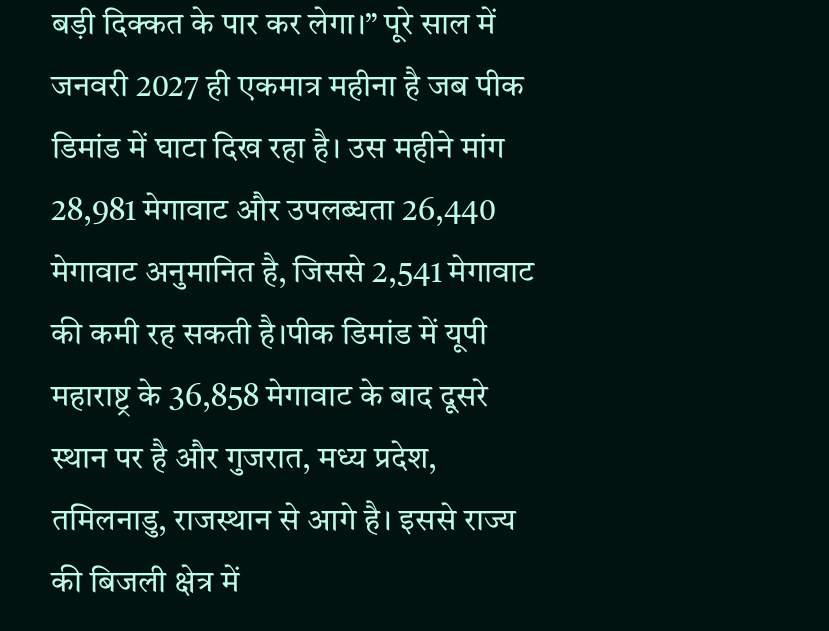बड़ी दिक्कत के पार कर लेगा।” पूरे साल में जनवरी 2027 ही एकमात्र महीना है जब पीक डिमांड में घाटा दिख रहा है। उस महीने मांग 28,981 मेगावाट और उपलब्धता 26,440 मेगावाट अनुमानित है, जिससे 2,541 मेगावाट की कमी रह सकती है।पीक डिमांड में यूपी महाराष्ट्र के 36,858 मेगावाट के बाद दूसरे स्थान पर है और गुजरात, मध्य प्रदेश, तमिलनाडु, राजस्थान से आगे है। इससे राज्य की बिजली क्षेत्र में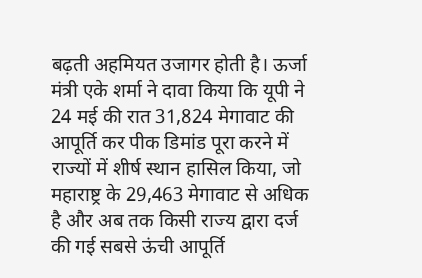बढ़ती अहमियत उजागर होती है। ऊर्जा मंत्री एके शर्मा ने दावा किया कि यूपी ने 24 मई की रात 31,824 मेगावाट की आपूर्ति कर पीक डिमांड पूरा करने में राज्यों में शीर्ष स्थान हासिल किया, जो महाराष्ट्र के 29,463 मेगावाट से अधिक है और अब तक किसी राज्य द्वारा दर्ज की गई सबसे ऊंची आपूर्ति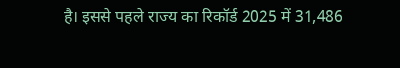है। इससे पहले राज्य का रिकॉर्ड 2025 में 31,486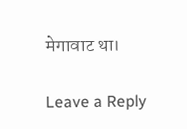मेगावाट था।

Leave a Reply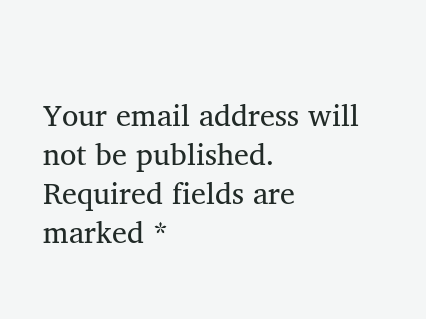Your email address will not be published. Required fields are marked *